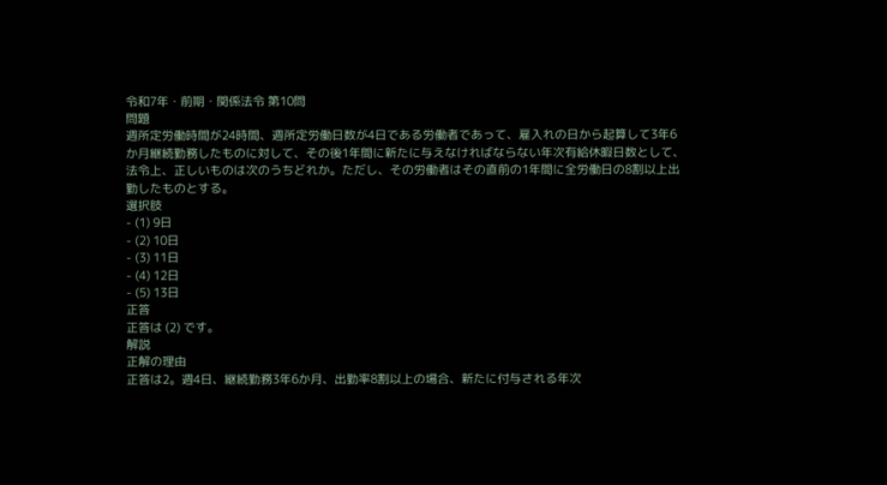令和7年・前期・関係法令 第10問
問題
週所定労働時間が24時間、週所定労働日数が4日である労働者であって、雇入れの日から起算して3年6か月継続勤務したものに対して、その後1年間に新たに与えなければならない年次有給休暇日数として、法令上、正しいものは次のうちどれか。ただし、その労働者はその直前の1年間に全労働日の8割以上出勤したものとする。
選択肢
- (1) 9日
- (2) 10日
- (3) 11日
- (4) 12日
- (5) 13日
正答
正答は (2) です。
解説
正解の理由
正答は2。週4日、継続勤務3年6か月、出勤率8割以上の場合、新たに付与される年次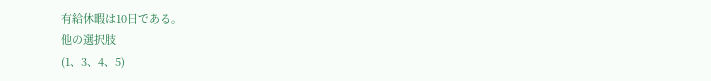有給休暇は10日である。
他の選択肢
(1、3、4、5)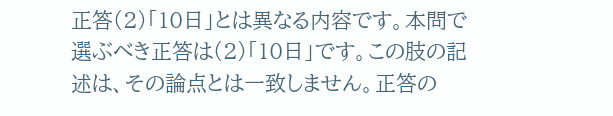正答(2)「10日」とは異なる内容です。本問で選ぶべき正答は(2)「10日」です。この肢の記述は、その論点とは一致しません。正答の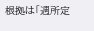根拠は「週所定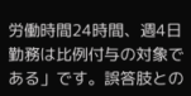労働時間24時間、週4日勤務は比例付与の対象である」です。誤答肢との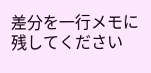差分を一行メモに残してください